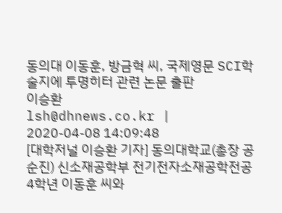동의대 이동훈, 방금혁 씨, 국제영문 SCI학술지에 투명히터 관련 논문 출판
이승환
lsh@dhnews.co.kr | 2020-04-08 14:09:48
[대학저널 이승환 기자] 동의대학교(총장 공순진) 신소재공학부 전기전자소재공학전공 4학년 이동훈 씨와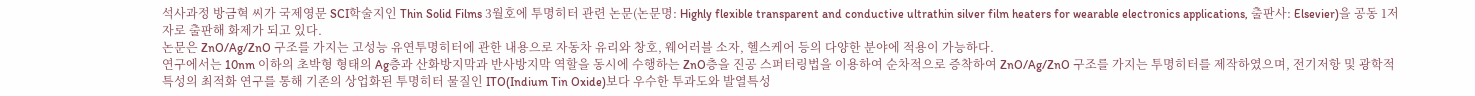석사과정 방금혁 씨가 국제영문 SCI학술지인 Thin Solid Films 3월호에 투명히터 관련 논문(논문명: Highly flexible transparent and conductive ultrathin silver film heaters for wearable electronics applications, 출판사: Elsevier)을 공동 1저자로 출판해 화제가 되고 있다.
논문은 ZnO/Ag/ZnO 구조를 가지는 고성능 유연투명히터에 관한 내용으로 자동차 유리와 창호, 웨어러블 소자, 헬스케어 등의 다양한 분야에 적용이 가능하다.
연구에서는 10nm 이하의 초박형 형태의 Ag층과 산화방지막과 반사방지막 역할을 동시에 수행하는 ZnO층을 진공 스퍼터링법을 이용하여 순차적으로 증착하여 ZnO/Ag/ZnO 구조를 가지는 투명히터를 제작하였으며, 전기저항 및 광학적 특성의 최적화 연구를 통해 기존의 상업화된 투명히터 물질인 ITO(Indium Tin Oxide)보다 우수한 투과도와 발열특성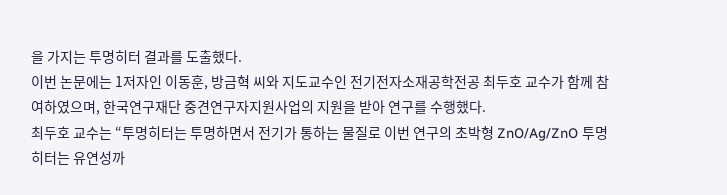을 가지는 투명히터 결과를 도출했다.
이번 논문에는 1저자인 이동훈, 방금혁 씨와 지도교수인 전기전자소재공학전공 최두호 교수가 함께 참여하였으며, 한국연구재단 중견연구자지원사업의 지원을 받아 연구를 수행했다.
최두호 교수는 “투명히터는 투명하면서 전기가 통하는 물질로 이번 연구의 초박형 ZnO/Ag/ZnO 투명히터는 유연성까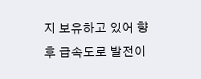지 보유하고 있어 향후 급속도로 발전이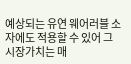예상되는 유연 웨어러블 소자에도 적용할 수 있어 그 시장가치는 매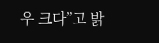우 크다”고 밝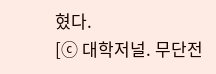혔다.
[ⓒ 대학저널. 무단전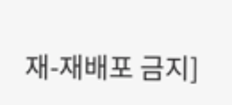재-재배포 금지]